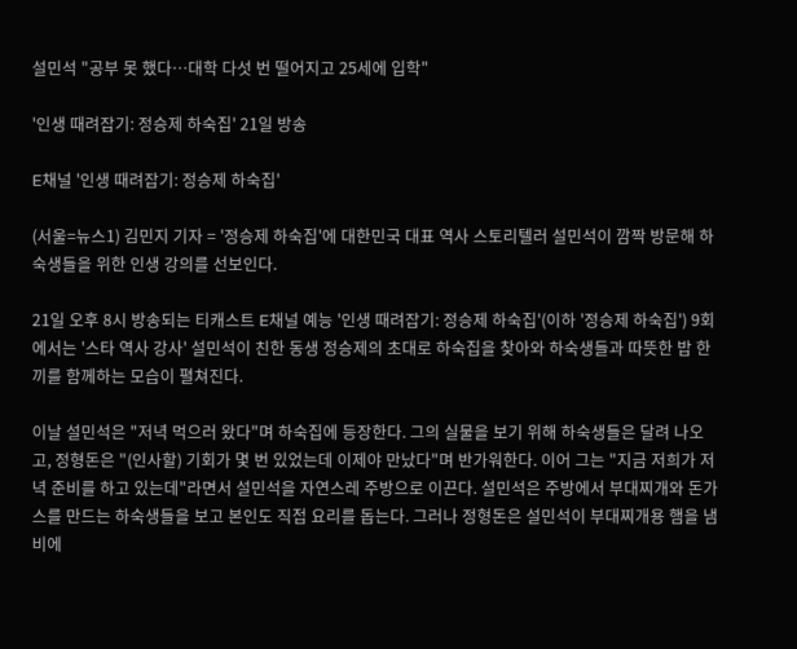설민석 "공부 못 했다…대학 다섯 번 떨어지고 25세에 입학"

'인생 때려잡기: 정승제 하숙집' 21일 방송

E채널 '인생 때려잡기: 정승제 하숙집'

(서울=뉴스1) 김민지 기자 = '정승제 하숙집'에 대한민국 대표 역사 스토리텔러 설민석이 깜짝 방문해 하숙생들을 위한 인생 강의를 선보인다.

21일 오후 8시 방송되는 티캐스트 E채널 예능 '인생 때려잡기: 정승제 하숙집'(이하 '정승제 하숙집') 9회에서는 '스타 역사 강사' 설민석이 친한 동생 정승제의 초대로 하숙집을 찾아와 하숙생들과 따뜻한 밥 한 끼를 함께하는 모습이 펼쳐진다.

이날 설민석은 "저녁 먹으러 왔다"며 하숙집에 등장한다. 그의 실물을 보기 위해 하숙생들은 달려 나오고, 정형돈은 "(인사할) 기회가 몇 번 있었는데 이제야 만났다"며 반가워한다. 이어 그는 "지금 저희가 저녁 준비를 하고 있는데"라면서 설민석을 자연스레 주방으로 이끈다. 설민석은 주방에서 부대찌개와 돈가스를 만드는 하숙생들을 보고 본인도 직접 요리를 돕는다. 그러나 정형돈은 설민석이 부대찌개용 햄을 냄비에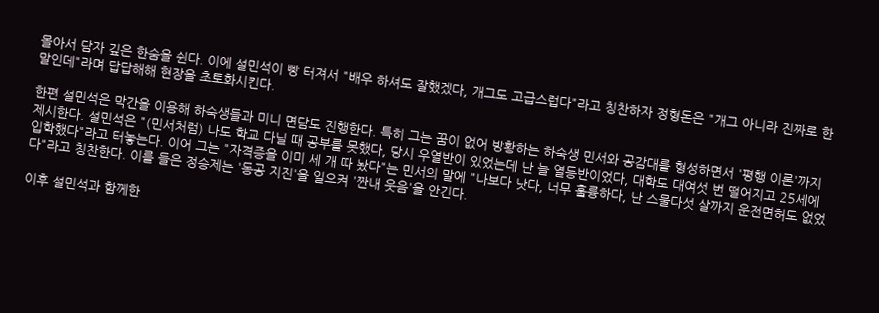몰아서 담자 깊은 한숨을 쉰다. 이에 설민석이 빵 터져서 "배우 하셔도 잘했겠다, 개그도 고급스럽다"라고 칭찬하자 정형돈은 "개그 아니라 진짜로 한 말인데"라며 답답해해 현장을 초토화시킨다.

한편 설민석은 막간을 이용해 하숙생들과 미니 면담도 진행한다. 특히 그는 꿈이 없어 방황하는 하숙생 민서와 공감대를 형성하면서 '평행 이론'까지 제시한다. 설민석은 "(민서처럼) 나도 학교 다닐 때 공부를 못했다, 당시 우열반이 있었는데 난 늘 열등반이었다, 대학도 대여섯 번 떨어지고 25세에 입학했다"라고 터놓는다. 이어 그는 "자격증을 이미 세 개 따 놨다"는 민서의 말에 "나보다 낫다, 너무 훌륭하다, 난 스물다섯 살까지 운전면허도 없었다"라고 칭찬한다. 이를 들은 정승제는 '동공 지진'을 일으켜 '짠내 웃음'을 안긴다.

이후 설민석과 함께한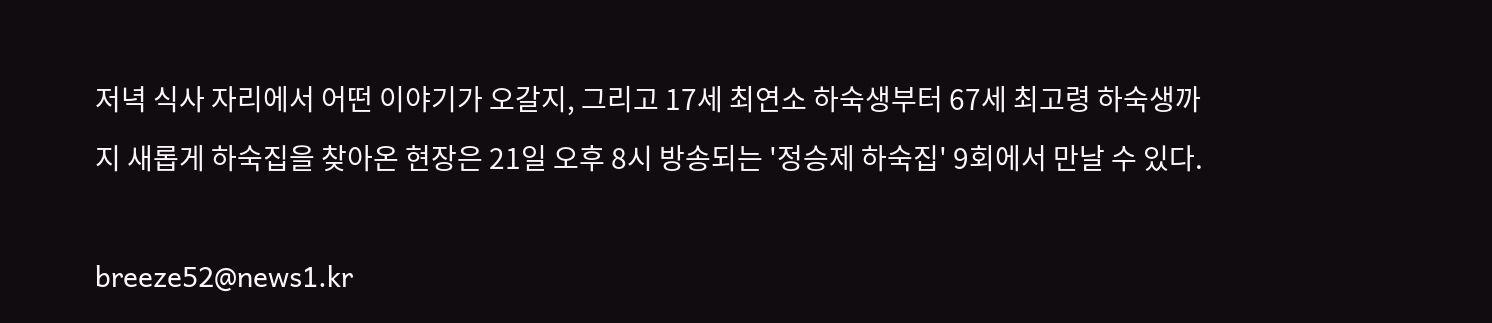저녁 식사 자리에서 어떤 이야기가 오갈지, 그리고 17세 최연소 하숙생부터 67세 최고령 하숙생까지 새롭게 하숙집을 찾아온 현장은 21일 오후 8시 방송되는 '정승제 하숙집' 9회에서 만날 수 있다.

breeze52@news1.kr